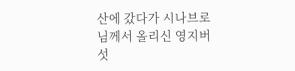산에 갔다가 시나브로님께서 올리신 영지버섯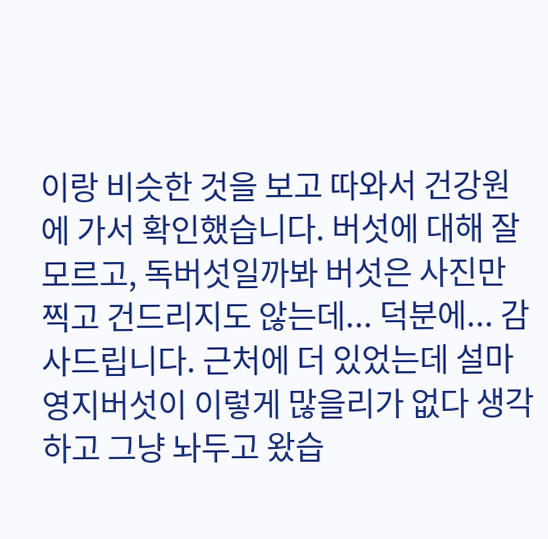이랑 비슷한 것을 보고 따와서 건강원에 가서 확인했습니다. 버섯에 대해 잘 모르고, 독버섯일까봐 버섯은 사진만 찍고 건드리지도 않는데... 덕분에... 감사드립니다. 근처에 더 있었는데 설마 영지버섯이 이렇게 많을리가 없다 생각하고 그냥 놔두고 왔습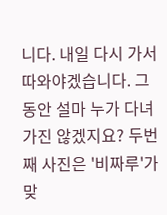니다. 내일 다시 가서 따와야겠습니다. 그동안 설마 누가 다녀 가진 않겠지요? 두번째 사진은 '비짜루'가 맞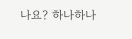나요? 하나하나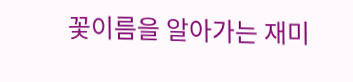꽃이름을 알아가는 재미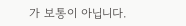가 보통이 아닙니다.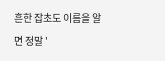흔한 잡초도 이름을 알면 정말 '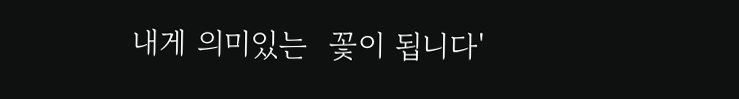내게 의미있는  꽃이 됩니다'